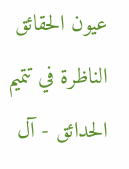عيون الحقائق الناظرة في تتميم الحدائق - آل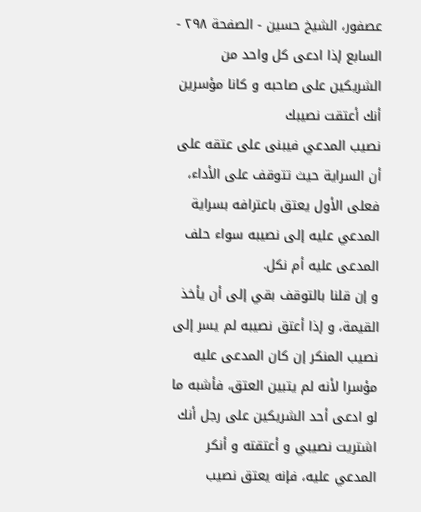عصفور، الشيخ حسين - الصفحة ٢٩٨ - السابع إذا ادعى كل واحد من الشريكين على صاحبه و كانا مؤسرين أنك أعتقت نصيبك
نصيب المدعي فيبنى على عتقه على أن السراية حيث تتوقف على الأداء، فعلى الأول يعتق باعترافه بسراية المدعي عليه إلى نصيبه سواء حلف المدعى عليه أم نكل.
و إن قلنا بالتوقف بقي إلى أن يأخذ القيمة، و إذا أعتق نصيبه لم يسر إلى نصيب المنكر إن كان المدعى عليه مؤسرا لأنه لم يتبين العتق، فأشبه ما لو ادعى أحد الشريكين على رجل أنك اشتريت نصيبي و أعتقته و أنكر المدعي عليه، فإنه يعتق نصيب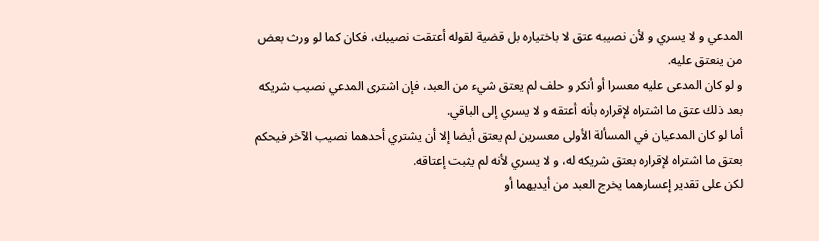المدعي و لا يسري و لأن نصيبه عتق لا باختياره بل قضية لقوله أعتقت نصيبك، فكان كما لو ورث بعض من ينعتق عليه.
و لو كان المدعى عليه معسرا أو أنكر و حلف لم يعتق شيء من العبد، فإن اشترى المدعي نصيب شريكه بعد ذلك عتق ما اشتراه لإقراره بأنه أعتقه و لا يسري إلى الباقي.
أما لو كان المدعيان في المسألة الأولى معسرين لم يعتق أيضا إلا أن يشتري أحدهما نصيب الآخر فيحكم بعتق ما اشتراه لإقراره بعتق شريكه له، و لا يسري لأنه لم يثبت إعتاقه.
لكن على تقدير إعسارهما يخرج العبد من أيديهما أو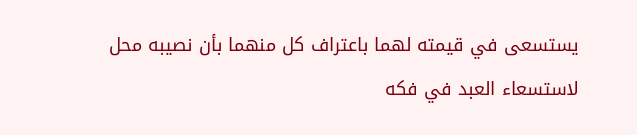يستسعى في قيمته لهما باعتراف كل منهما بأن نصيبه محل لاستسعاء العبد في فكه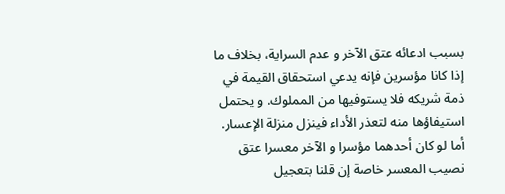بسبب ادعائه عتق الآخر و عدم السراية، بخلاف ما إذا كانا مؤسرين فإنه يدعي استحقاق القيمة في ذمة شريكه فلا يستوفيها من المملوك. و يحتمل استيفاؤها منه لتعذر الأداء فينزل منزلة الإعسار.
أما لو كان أحدهما مؤسرا و الآخر معسرا عتق نصيب المعسر خاصة إن قلنا بتعجيل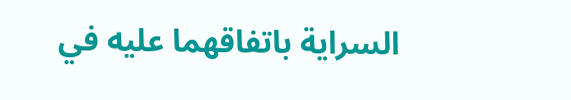السراية باتفاقهما عليه في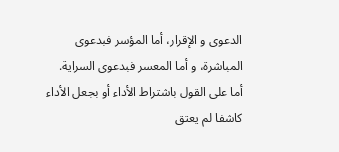الدعوى و الإقرار، أما المؤسر فبدعوى المباشرة، و أما المعسر فبدعوى السراية.
أما على القول باشتراط الأداء أو بجعل الأداء كاشفا لم يعتق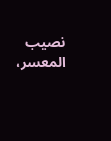نصيب المعسر،